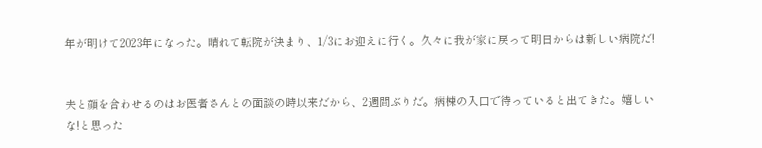年が明けて2023年になった。晴れて転院が決まり、1/3にお迎えに行く。久々に我が家に戻って明日からは新しい病院だ!


夫と顔を合わせるのはお医者さんとの面談の時以来だから、2週間ぶりだ。病棟の入口で待っていると出てきた。嬉しいな!と思った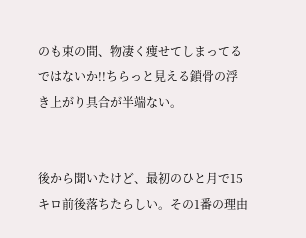のも束の間、物凄く痩せてしまってるではないか!!ちらっと見える鎖骨の浮き上がり具合が半端ない。


後から聞いたけど、最初のひと月で15キロ前後落ちたらしい。その1番の理由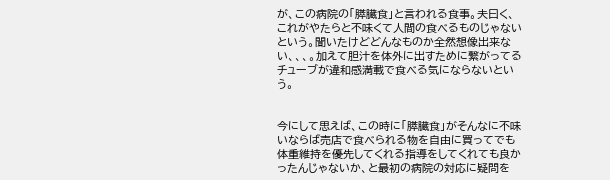が、この病院の「膵臓食」と言われる食事。夫曰く、これがやたらと不味くて人間の食べるものじゃないという。聞いたけどどんなものか全然想像出来ない、、、。加えて胆汁を体外に出すために繋がってるチューブが違和感満載で食べる気にならないという。


今にして思えば、この時に「膵臓食」がそんなに不味いならば売店で食べられる物を自由に買ってでも体重維持を優先してくれる指導をしてくれても良かったんじゃないか、と最初の病院の対応に疑問を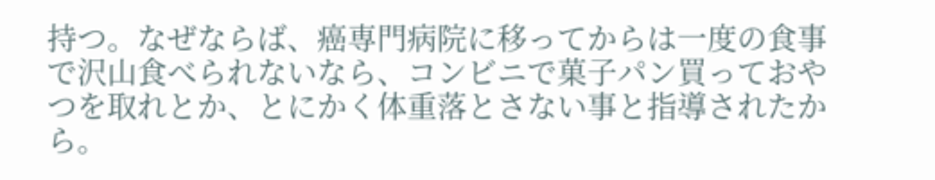持つ。なぜならば、癌専門病院に移ってからは一度の食事で沢山食べられないなら、コンビニで菓子パン買っておやつを取れとか、とにかく体重落とさない事と指導されたから。